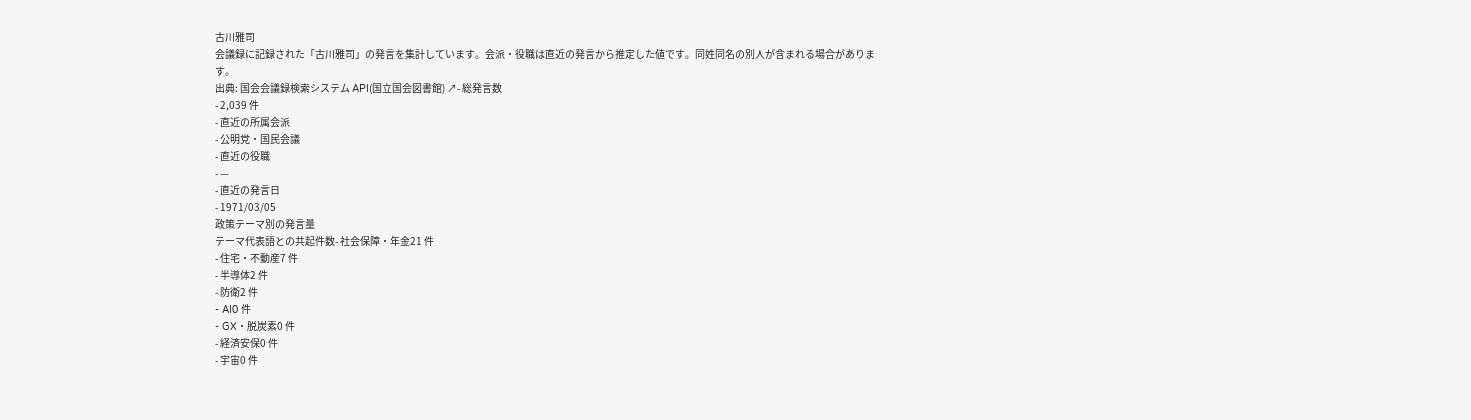古川雅司
会議録に記録された「古川雅司」の発言を集計しています。会派・役職は直近の発言から推定した値です。同姓同名の別人が含まれる場合があります。
出典: 国会会議録検索システム API(国立国会図書館) ↗- 総発言数
- 2,039 件
- 直近の所属会派
- 公明党・国民会議
- 直近の役職
- —
- 直近の発言日
- 1971/03/05
政策テーマ別の発言量
テーマ代表語との共起件数- 社会保障・年金21 件
- 住宅・不動産7 件
- 半導体2 件
- 防衛2 件
- AI0 件
- GX・脱炭素0 件
- 経済安保0 件
- 宇宙0 件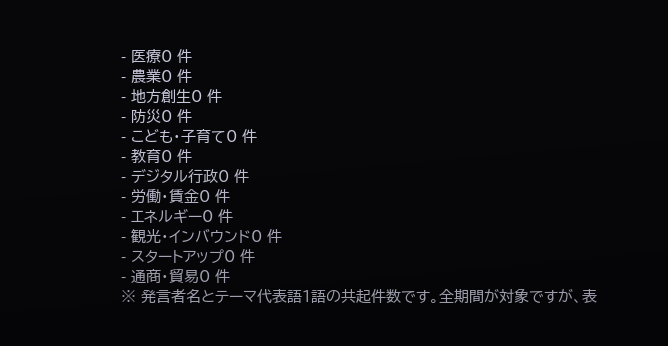- 医療0 件
- 農業0 件
- 地方創生0 件
- 防災0 件
- こども・子育て0 件
- 教育0 件
- デジタル行政0 件
- 労働・賃金0 件
- エネルギー0 件
- 観光・インバウンド0 件
- スタートアップ0 件
- 通商・貿易0 件
※ 発言者名とテーマ代表語1語の共起件数です。全期間が対象ですが、表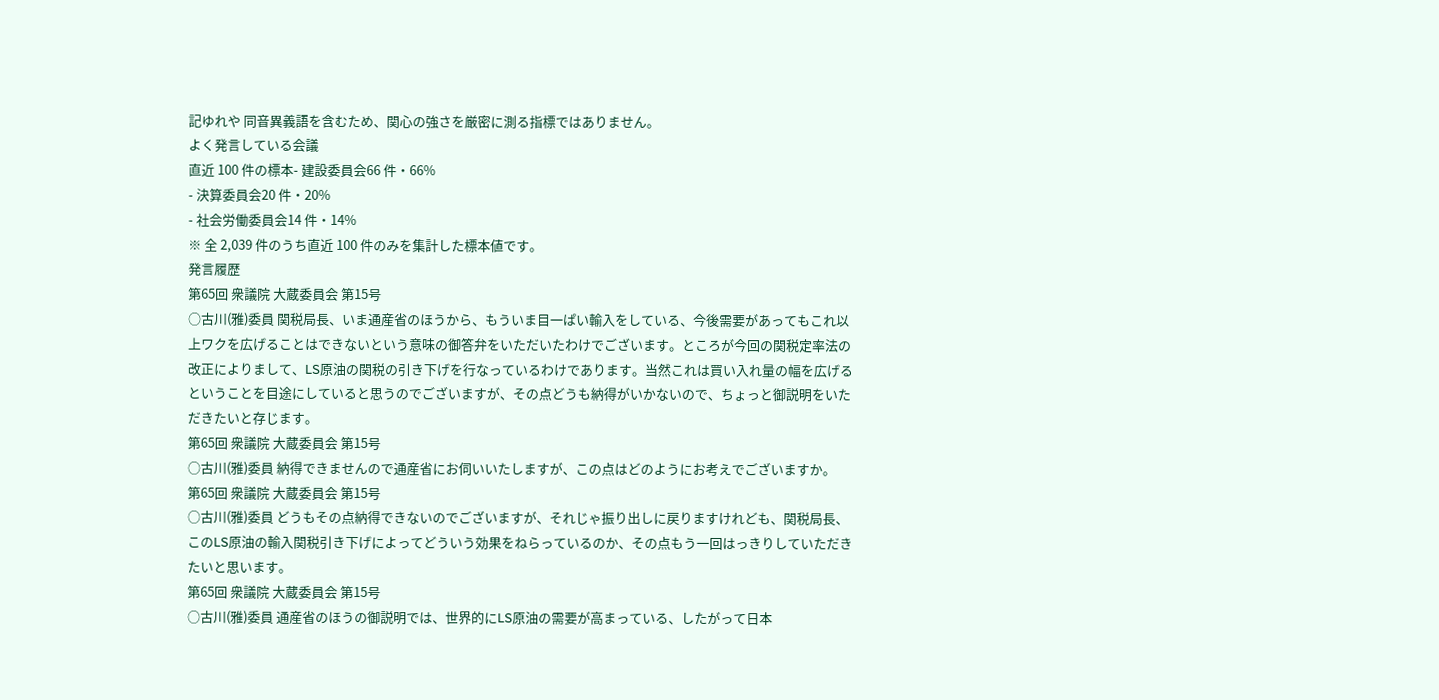記ゆれや 同音異義語を含むため、関心の強さを厳密に測る指標ではありません。
よく発言している会議
直近 100 件の標本- 建設委員会66 件・66%
- 決算委員会20 件・20%
- 社会労働委員会14 件・14%
※ 全 2,039 件のうち直近 100 件のみを集計した標本値です。
発言履歴
第65回 衆議院 大蔵委員会 第15号
○古川(雅)委員 関税局長、いま通産省のほうから、もういま目一ぱい輸入をしている、今後需要があってもこれ以上ワクを広げることはできないという意味の御答弁をいただいたわけでございます。ところが今回の関税定率法の改正によりまして、LS原油の関税の引き下げを行なっているわけであります。当然これは買い入れ量の幅を広げるということを目途にしていると思うのでございますが、その点どうも納得がいかないので、ちょっと御説明をいただきたいと存じます。
第65回 衆議院 大蔵委員会 第15号
○古川(雅)委員 納得できませんので通産省にお伺いいたしますが、この点はどのようにお考えでございますか。
第65回 衆議院 大蔵委員会 第15号
○古川(雅)委員 どうもその点納得できないのでございますが、それじゃ振り出しに戻りますけれども、関税局長、このLS原油の輸入関税引き下げによってどういう効果をねらっているのか、その点もう一回はっきりしていただきたいと思います。
第65回 衆議院 大蔵委員会 第15号
○古川(雅)委員 通産省のほうの御説明では、世界的にLS原油の需要が高まっている、したがって日本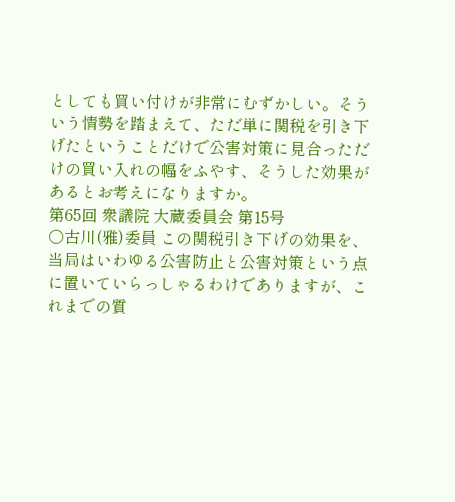としても買い付けが非常にむずかしい。そういう情勢を踏まえて、ただ単に関税を引き下げたということだけで公害対策に見合っただけの買い入れの幅をふやす、そうした効果があるとお考えになりますか。
第65回 衆議院 大蔵委員会 第15号
○古川(雅)委員 この関税引き下げの効果を、当局はいわゆる公害防止と公害対策という点に置いていらっしゃるわけでありますが、これまでの質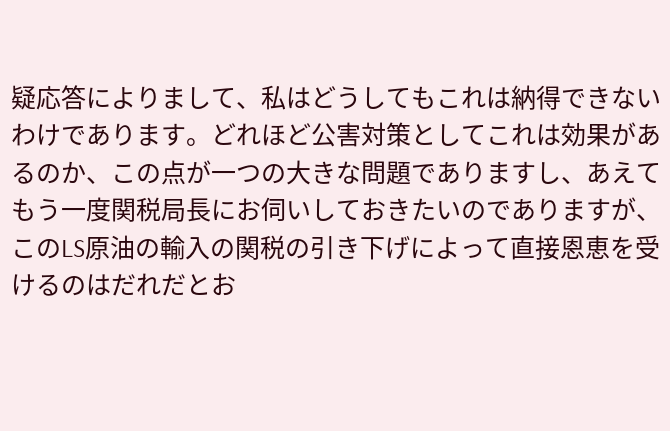疑応答によりまして、私はどうしてもこれは納得できないわけであります。どれほど公害対策としてこれは効果があるのか、この点が一つの大きな問題でありますし、あえてもう一度関税局長にお伺いしておきたいのでありますが、このLS原油の輸入の関税の引き下げによって直接恩恵を受けるのはだれだとお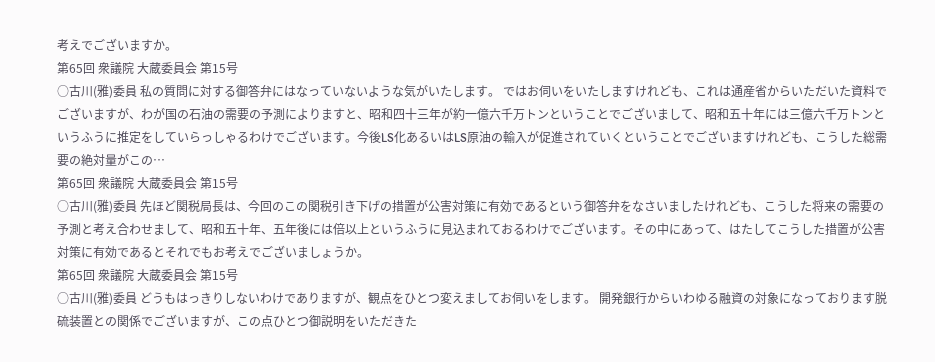考えでございますか。
第65回 衆議院 大蔵委員会 第15号
○古川(雅)委員 私の質問に対する御答弁にはなっていないような気がいたします。 ではお伺いをいたしますけれども、これは通産省からいただいた資料でございますが、わが国の石油の需要の予測によりますと、昭和四十三年が約一億六千万トンということでございまして、昭和五十年には三億六千万トンというふうに推定をしていらっしゃるわけでございます。今後LS化あるいはLS原油の輸入が促進されていくということでございますけれども、こうした総需要の絶対量がこの…
第65回 衆議院 大蔵委員会 第15号
○古川(雅)委員 先ほど関税局長は、今回のこの関税引き下げの措置が公害対策に有効であるという御答弁をなさいましたけれども、こうした将来の需要の予測と考え合わせまして、昭和五十年、五年後には倍以上というふうに見込まれておるわけでございます。その中にあって、はたしてこうした措置が公害対策に有効であるとそれでもお考えでございましょうか。
第65回 衆議院 大蔵委員会 第15号
○古川(雅)委員 どうもはっきりしないわけでありますが、観点をひとつ変えましてお伺いをします。 開発銀行からいわゆる融資の対象になっております脱硫装置との関係でございますが、この点ひとつ御説明をいただきた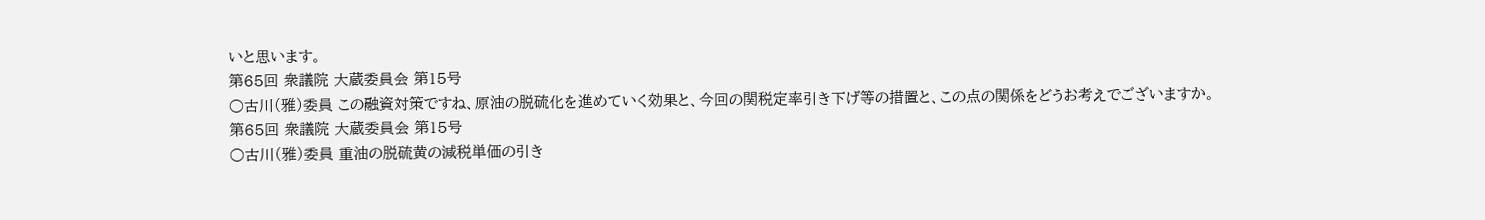いと思います。
第65回 衆議院 大蔵委員会 第15号
○古川(雅)委員 この融資対策ですね、原油の脱硫化を進めていく効果と、今回の関税定率引き下げ等の措置と、この点の関係をどうお考えでございますか。
第65回 衆議院 大蔵委員会 第15号
○古川(雅)委員 重油の脱硫黄の減税単価の引き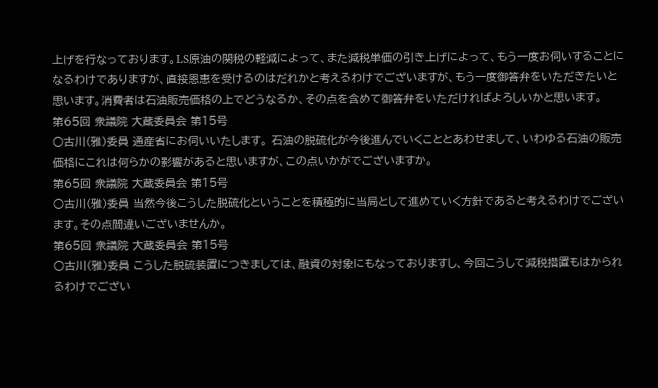上げを行なっております。LS原油の関税の軽減によって、また減税単価の引き上げによって、もう一度お伺いすることになるわけでありますが、直接恩恵を受けるのはだれかと考えるわけでございますが、もう一度御答弁をいただきたいと思います。消費者は石油販売価格の上でどうなるか、その点を含めて御答弁をいただければよろしいかと思います。
第65回 衆議院 大蔵委員会 第15号
○古川(雅)委員 通産省にお伺いいたします。 石油の脱硫化が今後進んでいくこととあわせまして、いわゆる石油の販売価格にこれは何らかの影響があると思いますが、この点いかがでございますか。
第65回 衆議院 大蔵委員会 第15号
○古川(雅)委員 当然今後こうした脱硫化ということを積極的に当局として進めていく方針であると考えるわけでございます。その点間違いございませんか。
第65回 衆議院 大蔵委員会 第15号
○古川(雅)委員 こうした脱硫装置につきましては、融資の対象にもなっておりますし、今回こうして減税措置もはかられるわけでござい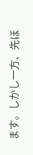ます。しかし一方、先ほ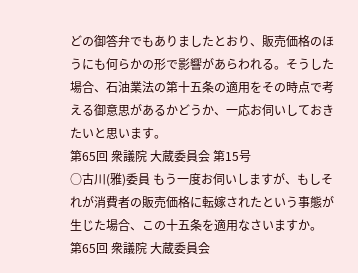どの御答弁でもありましたとおり、販売価格のほうにも何らかの形で影響があらわれる。そうした場合、石油業法の第十五条の適用をその時点で考える御意思があるかどうか、一応お伺いしておきたいと思います。
第65回 衆議院 大蔵委員会 第15号
○古川(雅)委員 もう一度お伺いしますが、もしそれが消費者の販売価格に転嫁されたという事態が生じた場合、この十五条を適用なさいますか。
第65回 衆議院 大蔵委員会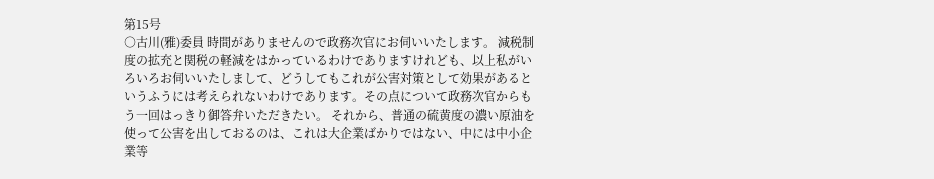第15号
○古川(雅)委員 時間がありませんので政務次官にお伺いいたします。 減税制度の拡充と関税の軽減をはかっているわけでありますけれども、以上私がいろいろお伺いいたしまして、どうしてもこれが公害対策として効果があるというふうには考えられないわけであります。その点について政務次官からもう一回はっきり御答弁いただきたい。 それから、普通の硫黄度の濃い原油を使って公害を出しておるのは、これは大企業ばかりではない、中には中小企業等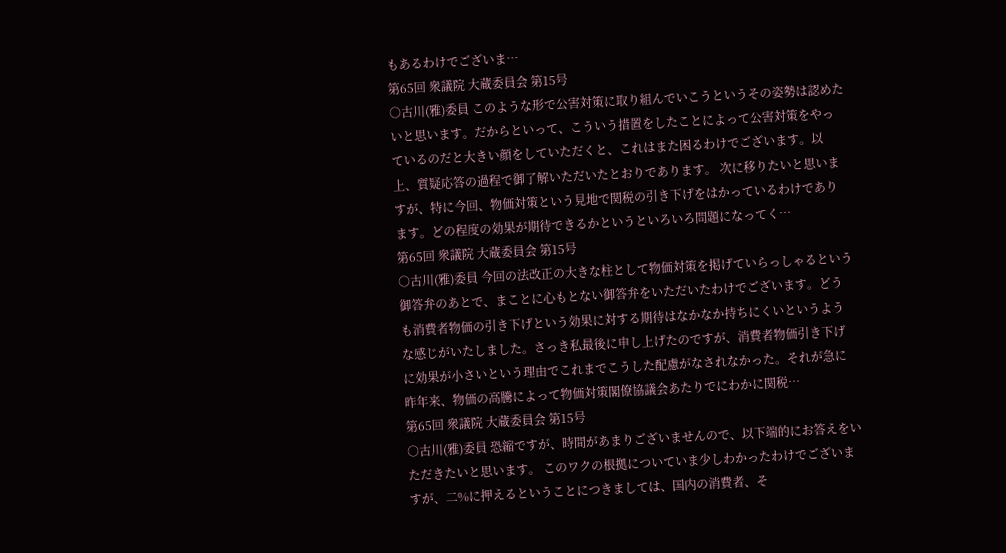もあるわけでございま…
第65回 衆議院 大蔵委員会 第15号
○古川(雅)委員 このような形で公害対策に取り組んでいこうというその姿勢は認めたいと思います。だからといって、こういう措置をしたことによって公害対策をやっているのだと大きい顔をしていただくと、これはまた困るわけでございます。以上、質疑応答の過程で御了解いただいたとおりであります。 次に移りたいと思いますが、特に今回、物価対策という見地で関税の引き下げをはかっているわけであります。どの程度の効果が期待できるかというといろいろ問題になってく…
第65回 衆議院 大蔵委員会 第15号
○古川(雅)委員 今回の法改正の大きな柱として物価対策を掲げていらっしゃるという御答弁のあとで、まことに心もとない御答弁をいただいたわけでございます。どうも消費者物価の引き下げという効果に対する期待はなかなか持ちにくいというような感じがいたしました。さっき私最後に申し上げたのですが、消費者物価引き下げに効果が小さいという理由でこれまでこうした配慮がなされなかった。それが急に昨年来、物価の高騰によって物価対策閣僚協議会あたりでにわかに関税…
第65回 衆議院 大蔵委員会 第15号
○古川(雅)委員 恐縮ですが、時間があまりございませんので、以下端的にお答えをいただきたいと思います。 このワクの根拠についていま少しわかったわけでございますが、二%に押えるということにつきましては、国内の消費者、そ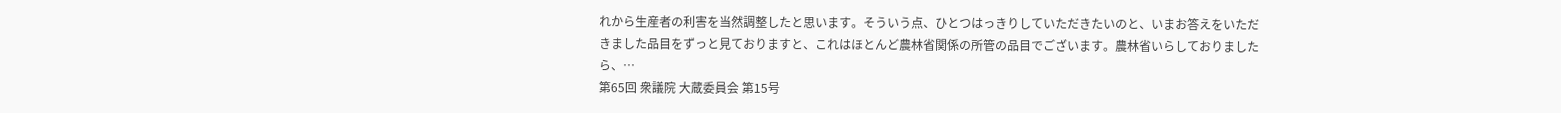れから生産者の利害を当然調整したと思います。そういう点、ひとつはっきりしていただきたいのと、いまお答えをいただきました品目をずっと見ておりますと、これはほとんど農林省関係の所管の品目でございます。農林省いらしておりましたら、…
第65回 衆議院 大蔵委員会 第15号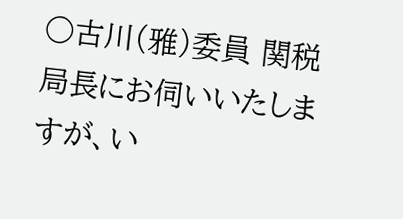○古川(雅)委員 関税局長にお伺いいたしますが、い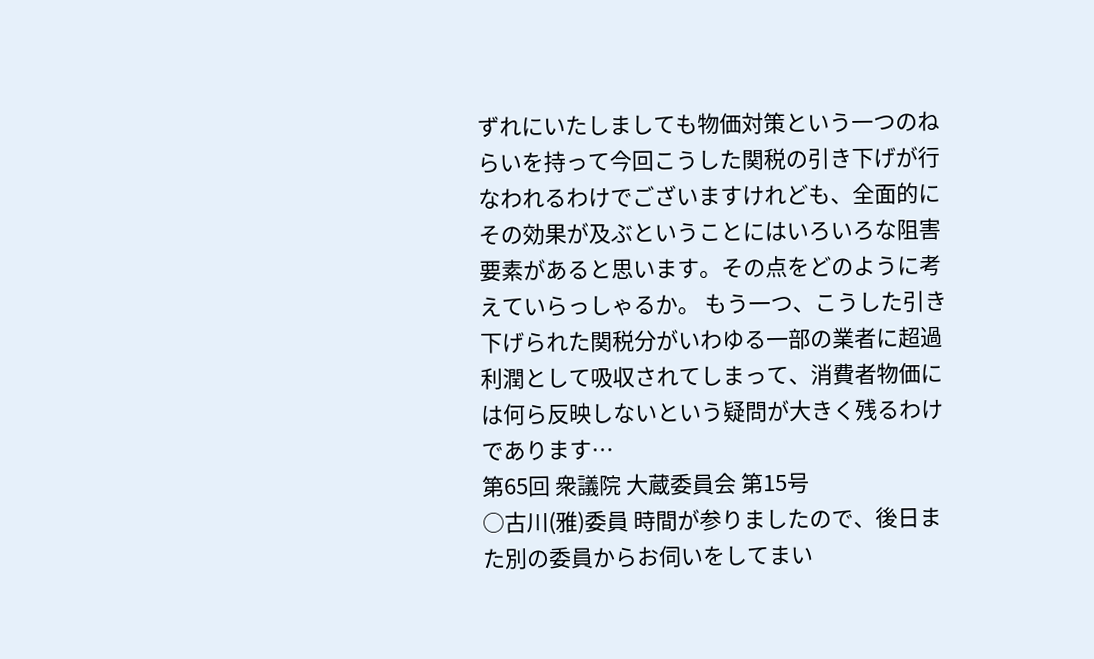ずれにいたしましても物価対策という一つのねらいを持って今回こうした関税の引き下げが行なわれるわけでございますけれども、全面的にその効果が及ぶということにはいろいろな阻害要素があると思います。その点をどのように考えていらっしゃるか。 もう一つ、こうした引き下げられた関税分がいわゆる一部の業者に超過利潤として吸収されてしまって、消費者物価には何ら反映しないという疑問が大きく残るわけであります…
第65回 衆議院 大蔵委員会 第15号
○古川(雅)委員 時間が参りましたので、後日また別の委員からお伺いをしてまい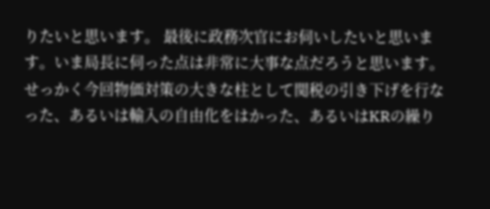りたいと思います。 最後に政務次官にお伺いしたいと思います。いま局長に伺った点は非常に大事な点だろうと思います。せっかく今回物価対策の大きな柱として関税の引き下げを行なった、あるいは輸入の自由化をはかった、あるいはKRの繰り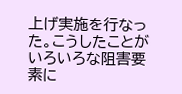上げ実施を行なった。こうしたことがいろいろな阻害要素に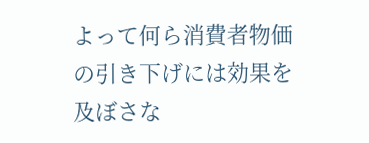よって何ら消費者物価の引き下げには効果を及ぼさな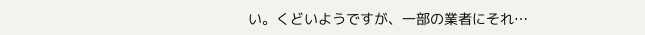い。くどいようですが、一部の業者にそれ…